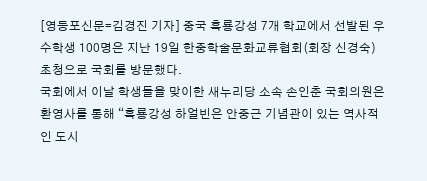[영등포신문=김경진 기자] 중국 흑룡강성 7개 학교에서 선발된 우수학생 100명은 지난 19일 한중학술문화교류협회(회장 신경숙) 초청으로 국회를 방문했다.
국회에서 이날 학생들을 맞이한 새누리당 소속 손인춘 국회의원은 환영사를 통해 “흑룡강성 하얼빈은 안중근 기념관이 있는 역사적인 도시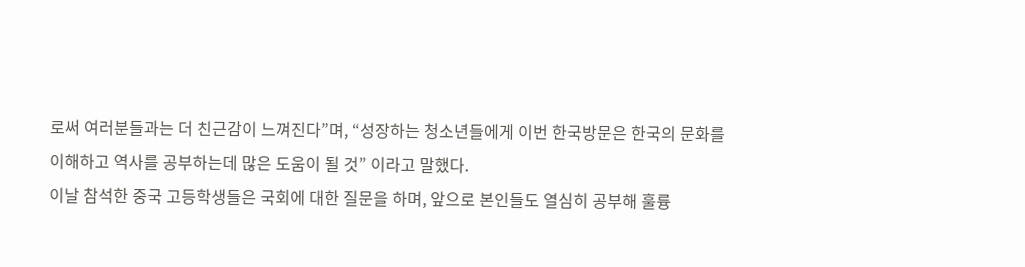로써 여러분들과는 더 친근감이 느껴진다”며, “성장하는 청소년들에게 이번 한국방문은 한국의 문화를 이해하고 역사를 공부하는데 많은 도움이 될 것” 이라고 말했다.
이날 참석한 중국 고등학생들은 국회에 대한 질문을 하며, 앞으로 본인들도 열심히 공부해 훌륭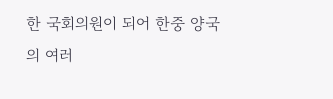한 국회의원이 되어 한중 양국의 여러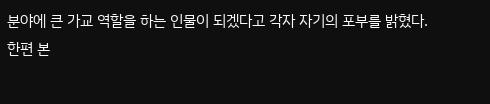분야에 큰 가교 역할을 하는 인물이 되겠다고 각자 자기의 포부를 밝혔다.
한편 본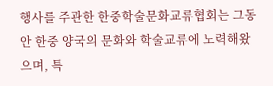행사를 주관한 한중학술문화교류협회는 그동안 한중 양국의 문화와 학술교류에 노력해왔으며, 특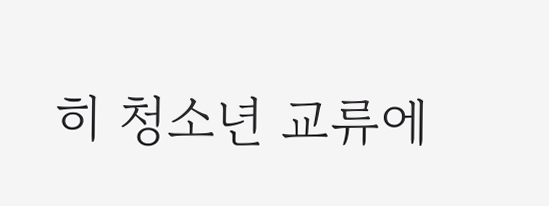히 청소년 교류에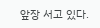앞장 서고 있다.